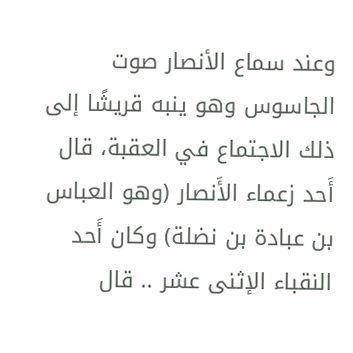وعند سماع الأنصار صوت الجاسوس وهو ينبه قريشًا إلى ذلك الاجتماع في العقبة، قال أَحد زعماء الأَنصار (وهو العباس بن عبادة بن نضلة) وكان أَحد النقباء الإثنى عشر .. قال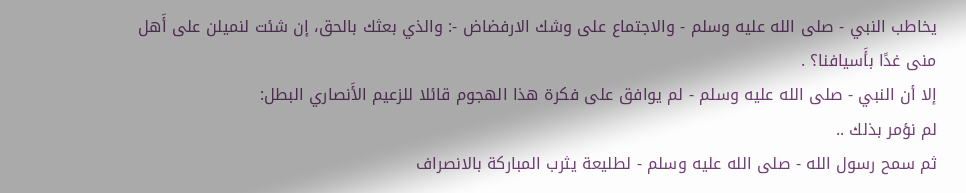يخاطب النبي - صلى الله عليه وسلم - والاجتماع على وشك الارفضاض -: والذي بعثك بالحق، إن شئت لنميلن على أَهل منى غدًا بأَسيافنا؟ .
إلا أن النبي - صلى الله عليه وسلم - لم يوافق على فكرة هذا الهجوم قائلا للزعيم الأَنصاري البطل:
لم نؤمر بذلك ..
ثم سمح رسول الله - صلى الله عليه وسلم - لطليعة يثرب المباركة بالانصراف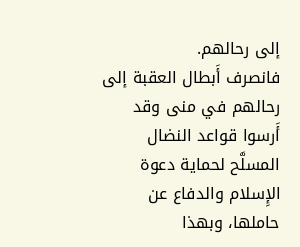إلى رحالهم.
فانصرف أَبطال العقبة إلى رحالهم في منى وقد أَرسوا قواعد النضال المسلَّح لحماية دعوة الإِسلام والدفاع عن حاملها، وبهذا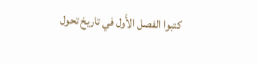كتبوا الفصل الأَول في تاريخ تحول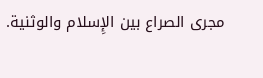مجرى الصراع بين الإِسلام والوثنية.